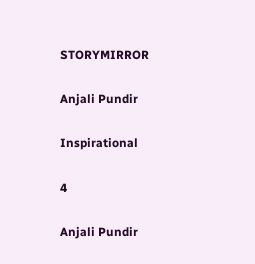STORYMIRROR

Anjali Pundir

Inspirational

4

Anjali Pundir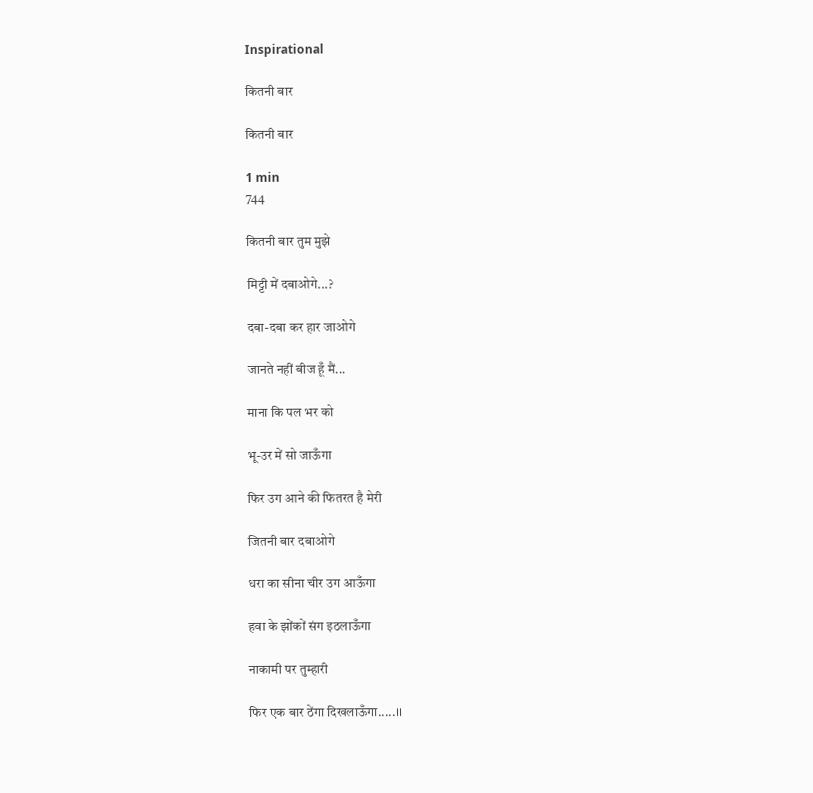Inspirational

कितनी बार

कितनी बार

1 min
744

कितनी बार तुम मुझे

मिट्टी में दबाओगे...?

दबा-दबा कर हार जाओगे

जानते नहीं बीज हूँ मैं...

माना कि पल भर को

भू-उर में सो जाऊँगा

फिर उग आने की फितरत है मेरी

जितनी बार दबाओगे

धरा का सीना चीर उग आऊँगा

हवा के झोंकों संग इठलाऊँगा

नाकामी पर तुम्हारी

फिर एक बार ठेंगा दिखलाऊँगा.....।।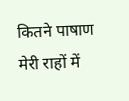कितने पाषाण मेरी राहों में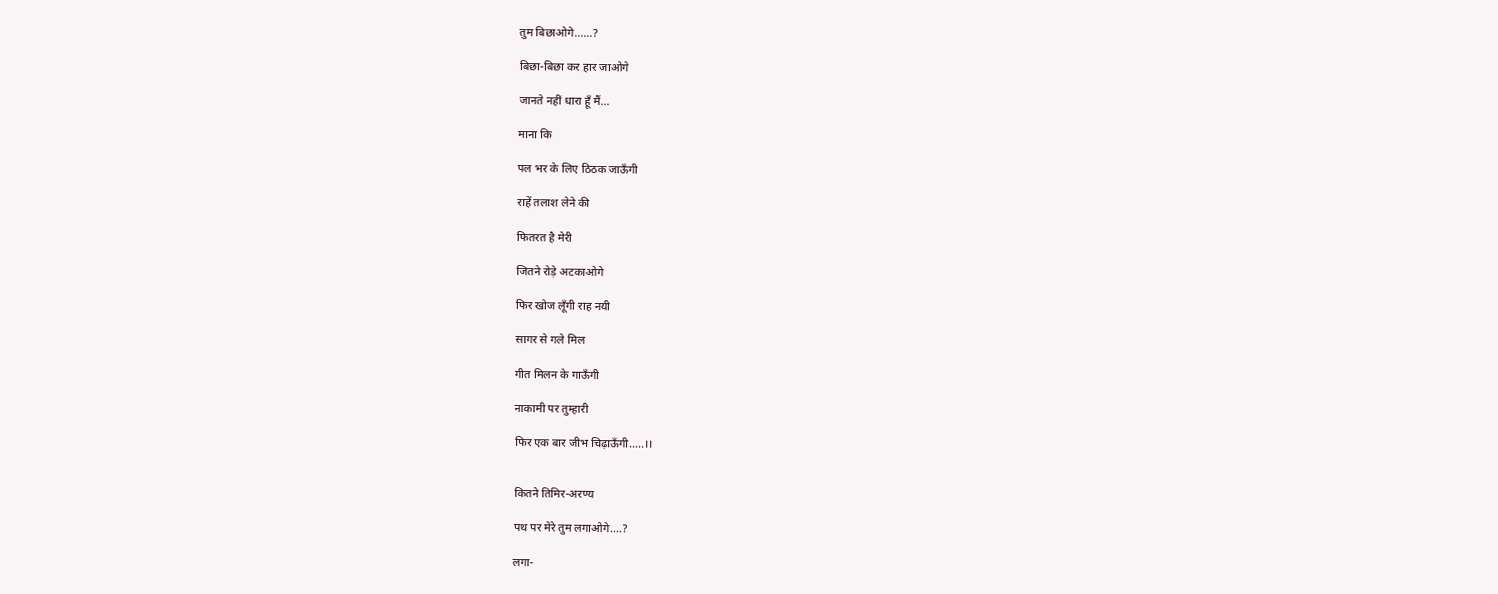तुम बिछाओगे......?

बिछा-बिछा कर हार जाओगे

जानते नहीं धारा हूँ मैं...

माना कि

पल भर के लिए ठिठक जाऊँगी

राहें तलाश लेने की

फितरत है मेरी

जितने रोड़े अटकाओगे

फिर खोज लूँगी राह नयी

सागर से गले मिल

गीत मिलन के गाऊँगी

नाकामी पर तुम्हारी

फिर एक बार जीभ चिढ़ाऊँगी.....।।


कितने तिमिर-अरण्य

पथ पर मेरे तुम लगाओगे....?

लगा-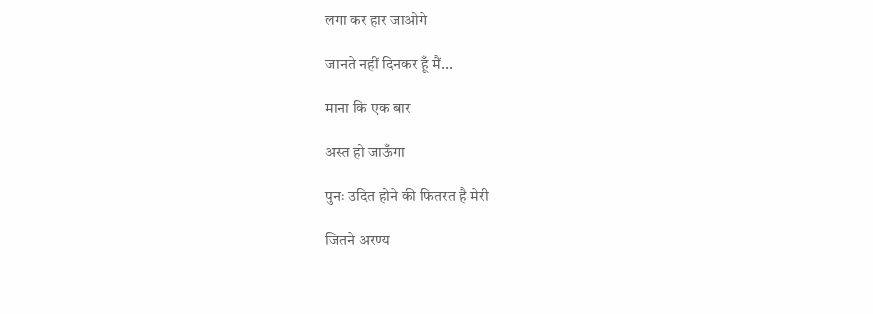लगा कर हार जाओगे

जानते नहीं दिनकर हूँ मैं...

माना कि एक बार

अस्त हो जाऊँगा

पुनः उदित होने की फितरत है मेरी

जितने अरण्य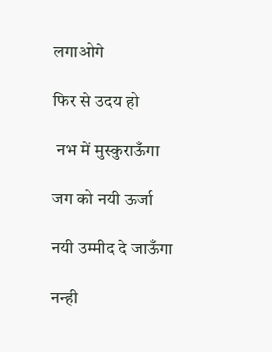लगाओगे

फिर से उदय हो

 नभ में मुस्कुराऊँगा

जग को नयी ऊर्जा

नयी उम्मीद दे जाऊँगा

नन्ही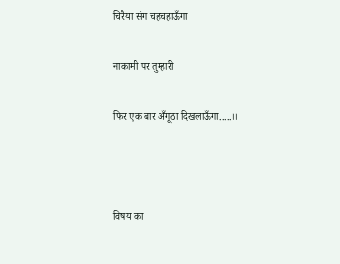चिरैया संग चहचहाऊँगा

नाकामी पर तुम्हारी

फिर एक बार अँगूठा दिखलाऊँगा.....।।



विषय का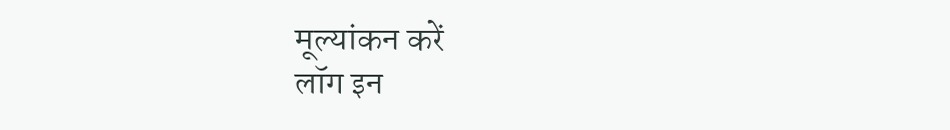मूल्यांकन करें
लॉग इन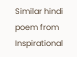Similar hindi poem from Inspirational